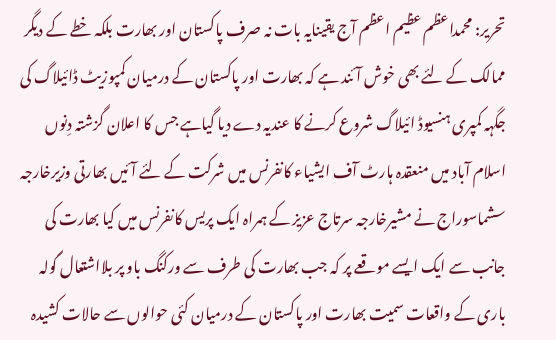تحریر: محمداعظم عظیم اعظم آج یقینایہ بات نہ صرف پاکستان اور بھارت بلکہ خطے کے دیگر ممالک کے لئے بھی خوش آئند ہے کہ بھارت اور پاکستان کے درمیان کمپوزیٹ ڈائیلاگ کی جگہہ کمپری ہنسیوڈ ائیلاگ شروع کرنے کا عندیہ دے دیا گیاہے جس کا اعلان گزشتہ دِنوں اسلام آباد میں منعقدہ ہارٹ آف ایشیاء کانفرنس میں شرکت کے لئے آئیں بھارتی وزیرخارجہ سشماسوراج نے مشیرخارجہ سرتاج عزیز کے ہمراہ ایک پریس کانفرنس میں کیا بھارت کی جانب سے ایک ایسے موقعے پر کہ جب بھارت کی طرف سے ورکنگ باو پر بلااشتعال گولہ باری کے واقعات سمیت بھارت اور پاکستان کے درمیان کئی حوالوں سے حالات کشیدہ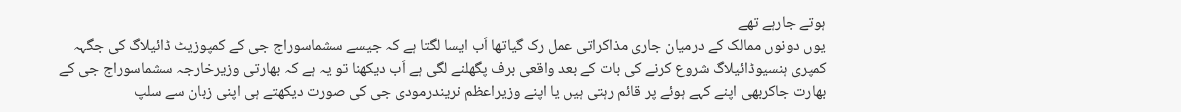ہوتے جارہے تھے
یوں دونوں ممالک کے درمیان جاری مذاکراتی عمل رک گیاتھا اَب ایسا لگتا ہے کہ جیسے سشماسوراج جی کے کمپوزیٹ ڈائیلاگ کی جگہہ کمپری ہنسیوڈائیلاگ شروع کرنے کی بات کے بعد واقعی برف پگھلنے لگی ہے اَب دیکھنا تو یہ ہے کہ بھارتی وزیرخارجہ سشماسوراج جی کے بھارت جاکربھی اپنے کہے ہوئے پر قائم رہتی ہیں یا اپنے وزیراعظم نریندرمودی جی کی صورت دیکھتے ہی اپنی زبان سے سلپ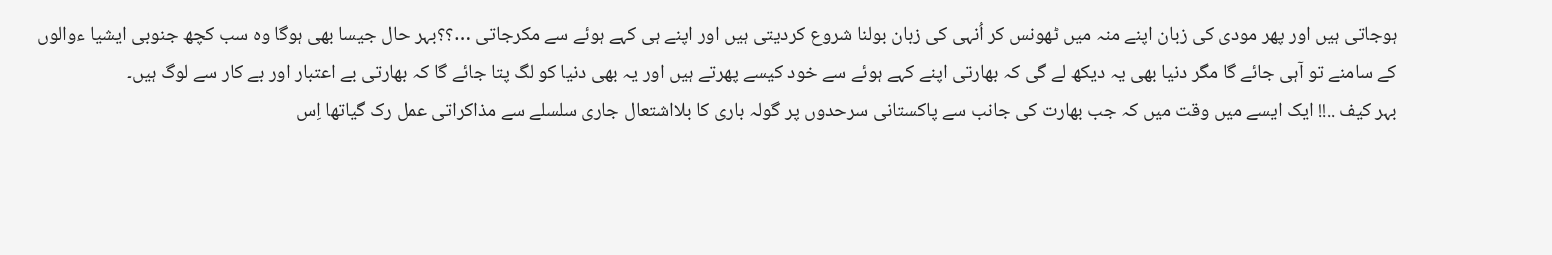ہوجاتی ہیں اور پھر مودی کی زبان اپنے منہ میں ٹھونس کر اُنہی کی زبان بولنا شروع کردیتی ہیں اور اپنے ہی کہے ہوئے سے مکرجاتی …؟؟بہر حال جیسا بھی ہوگا وہ سب کچھ جنوبی ایشیا ءوالوں کے سامنے تو آہی جائے گا مگر دنیا بھی یہ دیکھ لے گی کہ بھارتی اپنے کہے ہوئے سے خود کیسے پھرتے ہیں اور یہ بھی دنیا کو لگ پتا جائے گا کہ بھارتی بے اعتبار اور بے کار سے لوگ ہیں۔
بہر کیف ..!! ایک ایسے میں وقت میں کہ جب بھارت کی جانب سے پاکستانی سرحدوں پر گولہ باری کا بلااشتعال جاری سلسلے سے مذاکراتی عمل رک گیاتھا اِس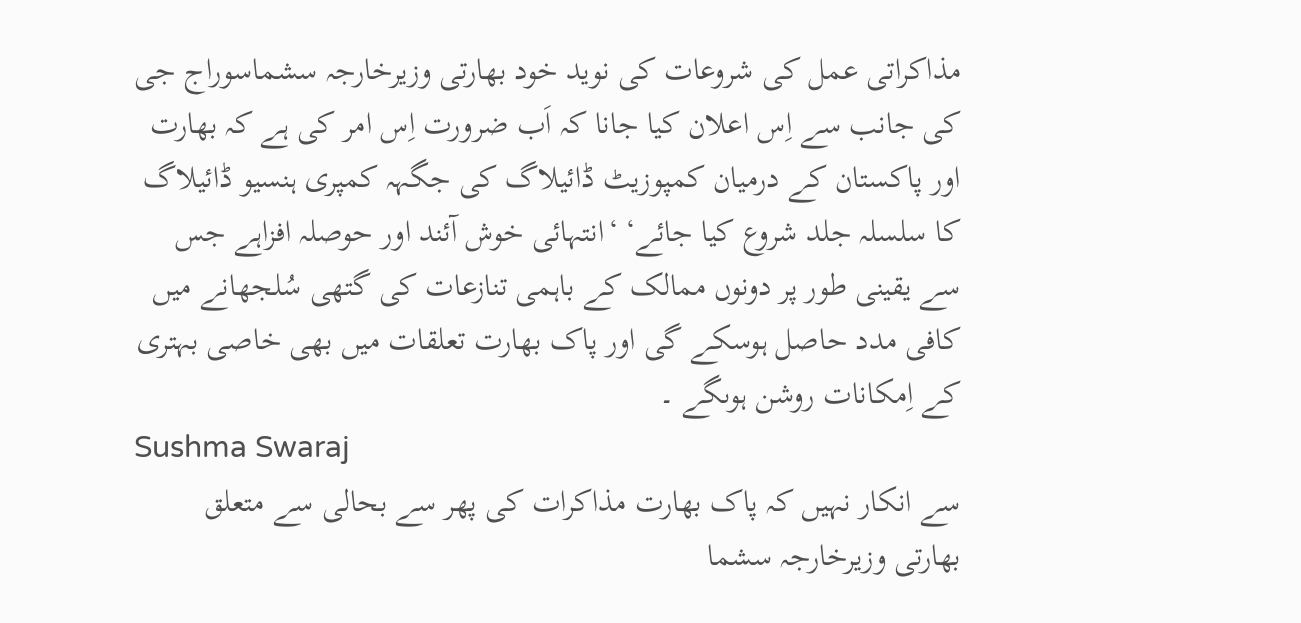مذاکراتی عمل کی شروعات کی نوید خود بھارتی وزیرخارجہ سشماسوراج جی کی جانب سے اِس اعلان کیا جانا کہ اَب ضرورت اِس امر کی ہے کہ بھارت اور پاکستان کے درمیان کمپوزیٹ ڈائیلاگ کی جگہہ کمپری ہنسیو ڈائیلاگ کا سلسلہ جلد شروع کیا جائے‘ ‘انتہائی خوش آئند اور حوصلہ افزاہے جس سے یقینی طور پر دونوں ممالک کے باہمی تنازعات کی گتھی سُلجھانے میں کافی مدد حاصل ہوسکے گی اور پاک بھارت تعلقات میں بھی خاصی بہتری کے اِمکانات روشن ہوںگے ۔
Sushma Swaraj
سے انکار نہیں کہ پاک بھارت مذاکرات کی پھر سے بحالی سے متعلق بھارتی وزیرخارجہ سشما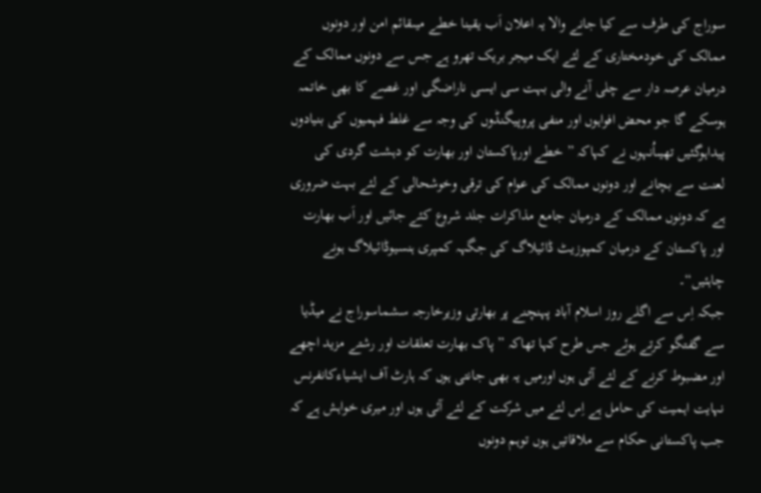سوراج کی طرف سے کیا جانے والا یہ اعلان اَب یقینا خطے میںقائم امن اور دونوں ممالک کی خودمختاری کے لئے ایک میجر بریک تھرو ہے جس سے دونوں ممالک کے درمیان عرصہ دار سے چلی آنے والی بہت سی ایسی ناراضگی اور غصے کا بھی خاتمہ ہوسکے گا جو محض افواہوں اور منفی پروپیگنڈوں کی وجہ سے غلط فہمیوں کی بنیادوں پیداہوگئیں تھیںاُنہوں نے کہاکہ ” خطے اورپاکستان اور بھارت کو دہشت گردی کی لعنت سے بچانے اور دونوں ممالک کی عوام کی ترقی وخوشحالی کے لئے بہت ضروری ہے کہ دونوں ممالک کے درمیان جامع مذاکرات جلد شروع کئے جائیں اور اَب بھارت اور پاکستان کے درمیان کمپوزیٹ ڈائیلاگ کی جگہہ کمپری ہنسیوڈائیلاگ ہونے چاہئیں“۔
جبکہ اِس سے اگلے روز اسلام آباد پہنچنے پر بھارتی وزیرخارجہ سشماسوراج نے میڈیا سے گفتگو کرتے ہوئے جس طرح کہا تھاکہ ” پاک بھارت تعلقات اور رشتے مزید اچھے اور مضبوط کرنے کے لئے آئی ہوں اورمیں یہ بھی جانتی ہوں کہ ہارٹ آف ایشیاءکانفرنس نہایت اہمیت کی حامل ہے اِس لئے میں شرکت کے لئے آئی ہوں اور میری خواہش ہے کہ جب پاکستانی حکام سے ملاقاتیں ہوں توہم دونوں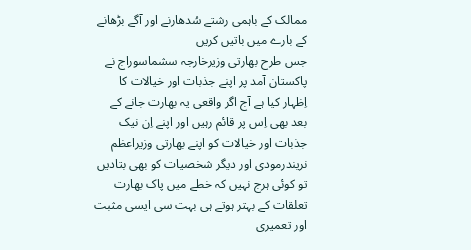ممالک کے باہمی رشتے سُدھارنے اور آگے بڑھانے کے بارے میں باتیں کریں
جس طرح بھارتی وزیرخارجہ سشماسوراج نے پاکستان آمد پر اپنے جذبات اور خیالات کا اِظہار کیا ہے آج اگر واقعی یہ بھارت جانے کے بعد بھی اِس پر قائم رہیں اور اپنے اِن نیک جذبات اور خیالات کو اپنے بھارتی وزیراعظم نریندرمودی اور دیگر شخصیات کو بھی بتادیں تو کوئی ہرج نہیں کہ خطے میں پاک بھارت تعلقات کے بہتر ہوتے ہی بہت سی ایسی مثبت اور تعمیری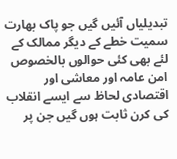تبدیلیاں آئیں گیں جو پاک بھارت سمیت خطے کے دیگر ممالک کے لئے بھی کئی حوالوں بالخصوص امن عامہ اور معاشی اور اقتصادی لحاظ سے ایسے انقلاب کی کرن ثابت ہوں گیں جن پر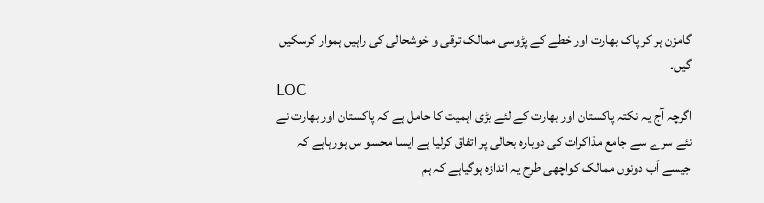گامزن ہر کر پاک بھارت اور خطے کے پڑوسی ممالک ترقی و خوشحالی کی راہیں ہموار کرسکیں گیں۔
LOC
اگرچہ آج یہ نکتہ پاکستان اور بھارت کے لئے بڑی اہمیت کا حامل ہے کہ پاکستان اور بھارت نے نئے سرے سے جامع مذاکرات کی دوبارہ بحالی پر اتفاق کرلیا ہے ایسا محسو س ہورہاہے کہ جیسے اَب دونوں ممالک کواچھی طرح یہ اندازہ ہوگیاہے کہ ہم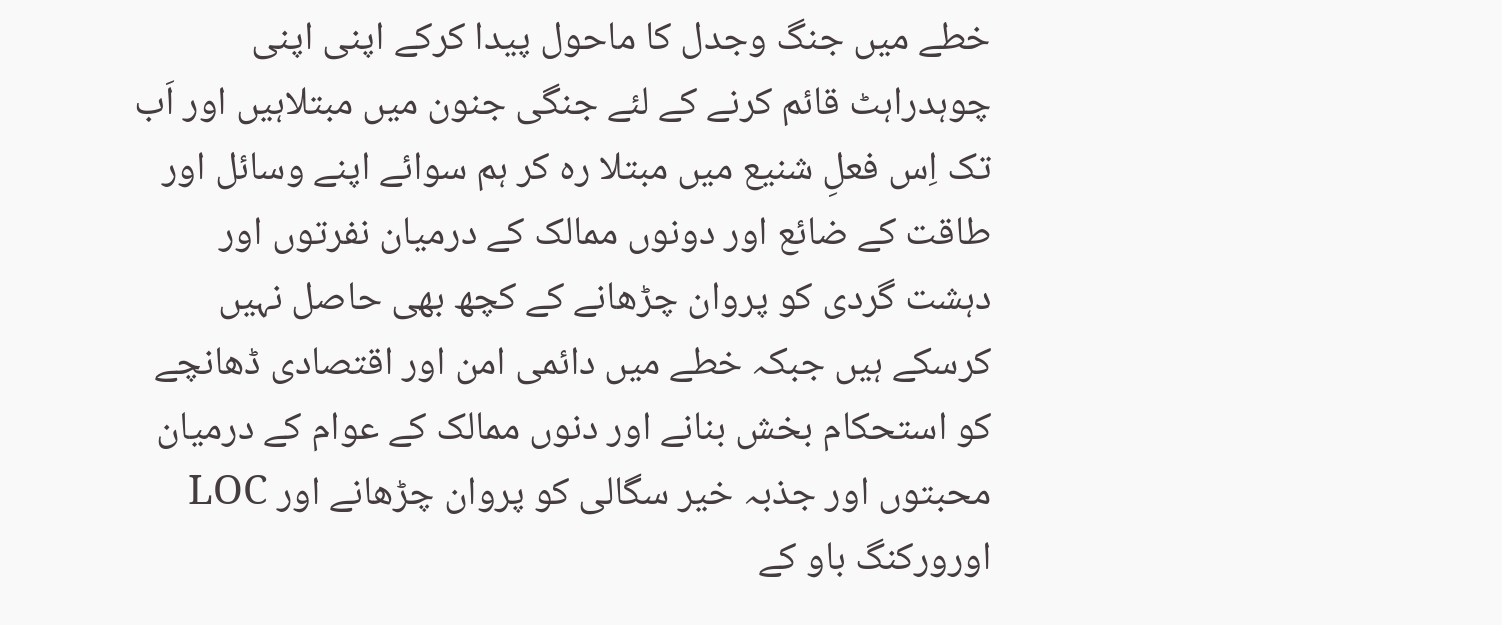خطے میں جنگ وجدل کا ماحول پیدا کرکے اپنی اپنی چوہدراہٹ قائم کرنے کے لئے جنگی جنون میں مبتلاہیں اور اَب تک اِس فعلِ شنیع میں مبتلا رہ کر ہم سوائے اپنے وسائل اور طاقت کے ضائع اور دونوں ممالک کے درمیان نفرتوں اور دہشت گردی کو پروان چڑھانے کے کچھ بھی حاصل نہیں کرسکے ہیں جبکہ خطے میں دائمی امن اور اقتصادی ڈھانچے کو استحکام بخش بنانے اور دنوں ممالک کے عوام کے درمیان محبتوں اور جذبہ خیر سگالی کو پروان چڑھانے اور LOC اورورکنگ باو کے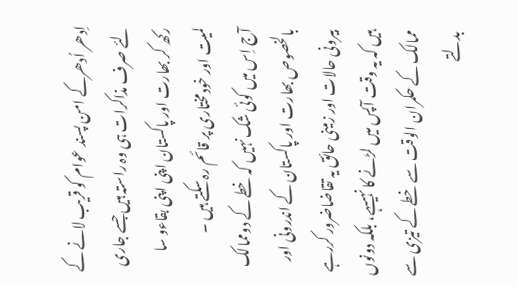اِدھر اُدھرکے امن پسند عوام کو قریب لانے کے لئے صرف مذاکرات ہی وہ راستہ ہیں جسے جاری رکھ کر بھارت اور پاکستان اپنی اپنی بقاءو سا لمیت اور خودمختاری پر قائم رہ سکتے ہیں ۔
آج اِس میں کوئی شک نہیں کہ خطے کے دوممالک بالخصوص بھارت اور پاکستان کے اندرونی اور بیرونی حالات اور زمینی حائق یہ تقاضاضرور کررہے ہیں کہ یہ وقت آپس میں لڑنے کا نہیںہے، بلکہ دونوں ممالک کے حکمران الوقت سے خطے کے تیزی سے بدلتے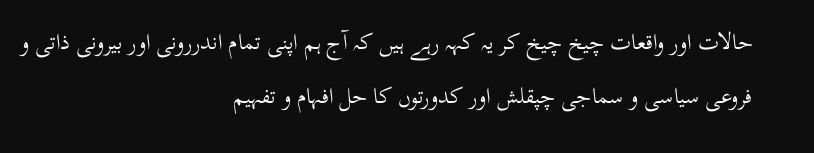حالات اور واقعات چیخ چیخ کر یہ کہہ رہے ہیں کہ آج ہم اپنی تمام اندررونی اور بیرونی ذاتی و فروعی سیاسی و سماجی چپقلش اور کدورتوں کا حل افہام و تفہیم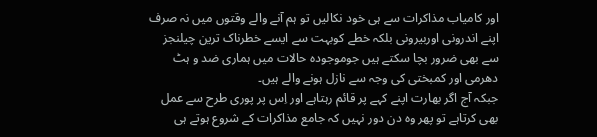اور کامیاب مذاکرات سے ہی خود نکالیں تو ہم آنے والے وقتوں میں نہ صرف اپنے اندرونی اوربیرونی بلکہ خطے کوبہت سے ایسے خطرناک ترین چیلنجز سے بھی ضرور بچا سکتے ہیں جوموجودہ حالات میں ہماری ضد و ہٹ دھرمی اور کمبختی کی وجہ سے نازل ہونے والے ہیں۔
جبکہ آج اگر بھارت اپنے کہے پر قائم رہتاہے اور اِس پر پوری طرح سے عمل بھی کرتاہے تو پھر وہ دن دور نہیں کہ جامع مذاکرات کے شروع ہوتے ہی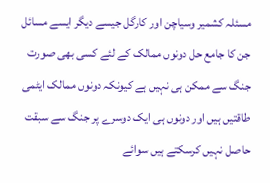مسئلہ کشمیر وسیاچن اور کارگل جیسے دیگر ایسے مسائل جن کا جامع حل دونوں ممالک کے لئے کسی بھی صورت جنگ سے ممکن ہی نہیں ہے کیونکہ دونوں ممالک ایٹمی طاقتیں ہیں اور دونوں ہی ایک دوسرے پر جنگ سے سبقت حاصل نہیں کرسکتے ہیں سوائے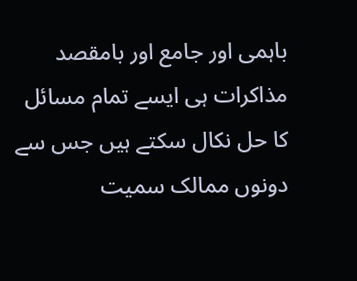باہمی اور جامع اور بامقصد مذاکرات ہی ایسے تمام مسائل کا حل نکال سکتے ہیں جس سے دونوں ممالک سمیت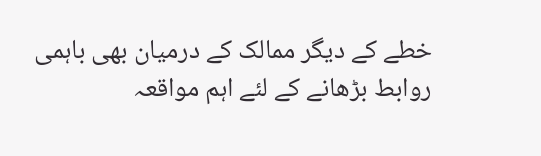خطے کے دیگر ممالک کے درمیان بھی باہمی روابط بڑھانے کے لئے اہم مواقعہ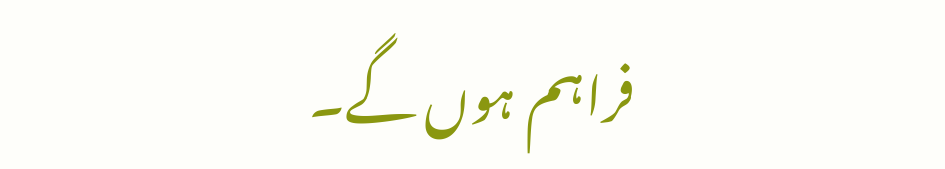فراہم ہوں گے۔